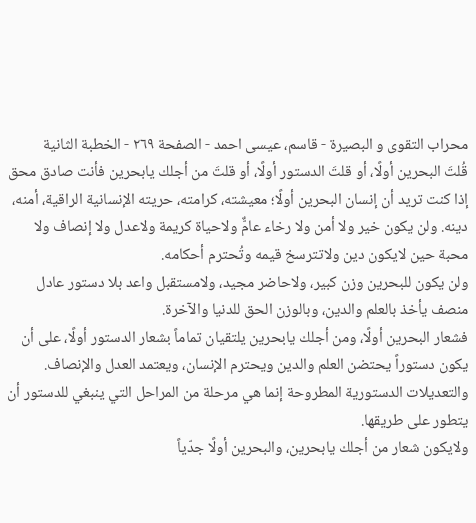محراب التقوى و البصيرة - قاسم، عيسى احمد - الصفحة ٢٦٩ - الخطبة الثانية
قُلتَ البحرين أولًا، أو قلتَ الدستور أولًا، أو قلتَ من أجلك يابحرين فأنت صادق محق إذا كنت تريد أن إنسان البحرين أولًا؛ معيشته، كرامته، حريته الإنسانية الراقية، أمنه، دينه. ولن يكون خير ولا أمن ولا رخاء عامٌّ ولاحياة كريمة ولاعدل ولا إنصاف ولا محبة حين لايكون دين ولاتترسخ قيمه وتُحترم أحكامه.
ولن يكون للبحرين وزن كبير، ولاحاضر مجيد، ولامستقبل واعد بلا دستور عادل منصف يأخذ بالعلم والدين، وبالوزن الحق للدنيا والآخرة.
فشعار البحرين أولًا، ومن أجلك يابحرين يلتقيان تماماً بشعار الدستور أولًا، على أن يكون دستوراً يحتضن العلم والدين ويحترم الإنسان، ويعتمد العدل والإنصاف.
والتعديلات الدستورية المطروحة إنما هي مرحلة من المراحل التي ينبغي للدستور أن يتطور على طريقها.
ولايكون شعار من أجلك يابحرين، والبحرين أولًا جدّياً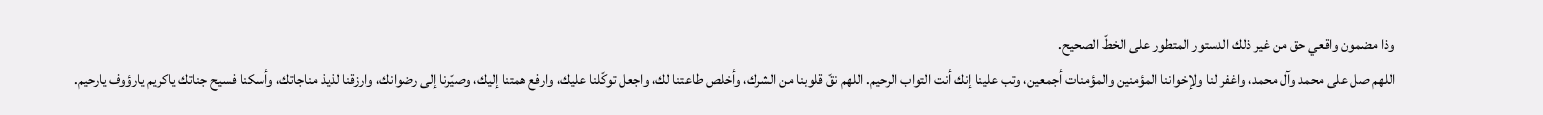وذا مضمون واقعي حق من غير ذلك الدستور المتطور على الخطّ الصحيح.
اللهم صل على محمد وآل محمد، واغفر لنا ولإخواننا المؤمنين والمؤمنات أجمعين، وتب علينا إنك أنت التواب الرحيم. اللهم نقّ قلوبنا من الشرك، وأخلص طاعتنا لك، واجعل توكّلنا عليك، وارفع همتنا إليك، وصيّرنا إلى رضوانك، وارزقنا لذيذ مناجاتك، وأسكنا فسيح جناتك ياكريم يارؤوف يارحيم.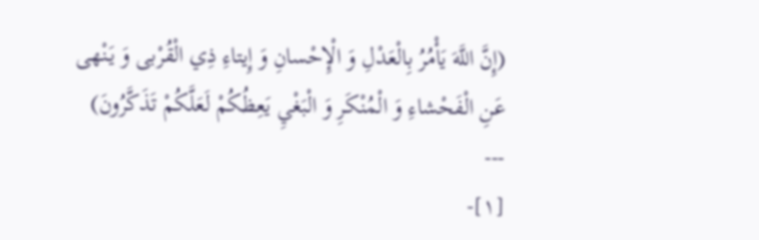(إِنَّ اللَّهَ يَأْمُرُ بِالْعَدْلِ وَ الْإِحْسانِ وَ إِيتاءِ ذِي الْقُرْبى وَ يَنْهى عَنِ الْفَحْشاءِ وَ الْمُنْكَرِ وَ الْبَغْيِ يَعِظُكُمْ لَعَلَّكُمْ تَذَكَّرُونَ)
---
[١]-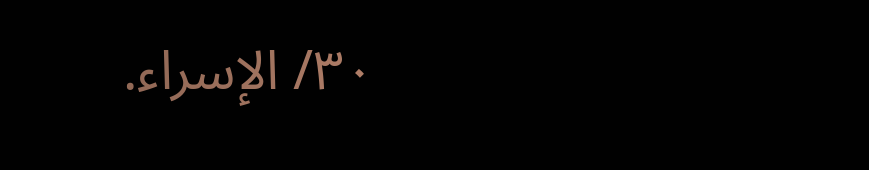٣٠/ الإسراء.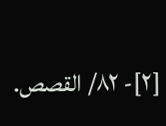[٢]- ٨٢/ القصص.